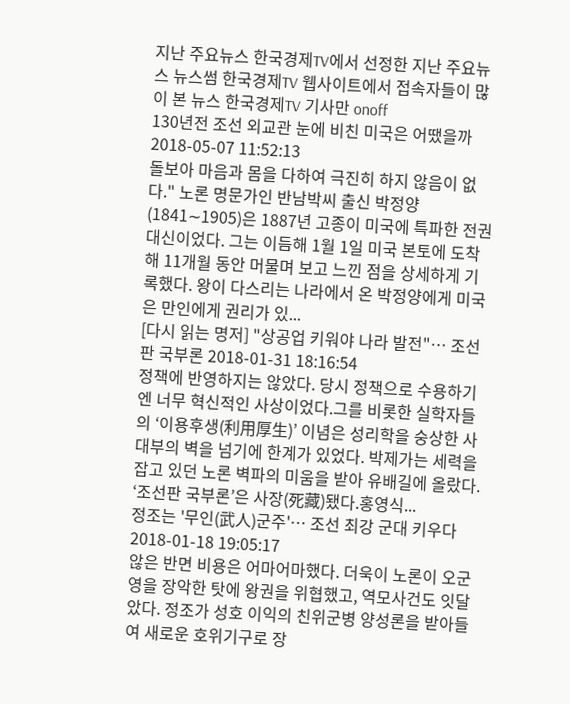지난 주요뉴스 한국경제TV에서 선정한 지난 주요뉴스 뉴스썸 한국경제TV 웹사이트에서 접속자들이 많이 본 뉴스 한국경제TV 기사만 onoff
130년전 조선 외교관 눈에 비친 미국은 어땠을까 2018-05-07 11:52:13
돌보아 마음과 몸을 다하여 극진히 하지 않음이 없다." 노론 명문가인 반남박씨 출신 박정양(1841∼1905)은 1887년 고종이 미국에 특파한 전권대신이었다. 그는 이듬해 1월 1일 미국 본토에 도착해 11개월 동안 머물며 보고 느낀 점을 상세하게 기록했다. 왕이 다스리는 나라에서 온 박정양에게 미국은 만인에게 권리가 있...
[다시 읽는 명저] "상공업 키워야 나라 발전"… 조선판 국부론 2018-01-31 18:16:54
정책에 반영하지는 않았다. 당시 정책으로 수용하기엔 너무 혁신적인 사상이었다.그를 비롯한 실학자들의 ‘이용후생(利用厚生)’ 이념은 성리학을 숭상한 사대부의 벽을 넘기에 한계가 있었다. 박제가는 세력을 잡고 있던 노론 벽파의 미움을 받아 유배길에 올랐다. ‘조선판 국부론’은 사장(死藏)됐다.홍영식...
정조는 '무인(武人)군주'… 조선 최강 군대 키우다 2018-01-18 19:05:17
않은 반면 비용은 어마어마했다. 더욱이 노론이 오군영을 장악한 탓에 왕권을 위협했고, 역모사건도 잇달았다. 정조가 성호 이익의 친위군병 양성론을 받아들여 새로운 호위기구로 장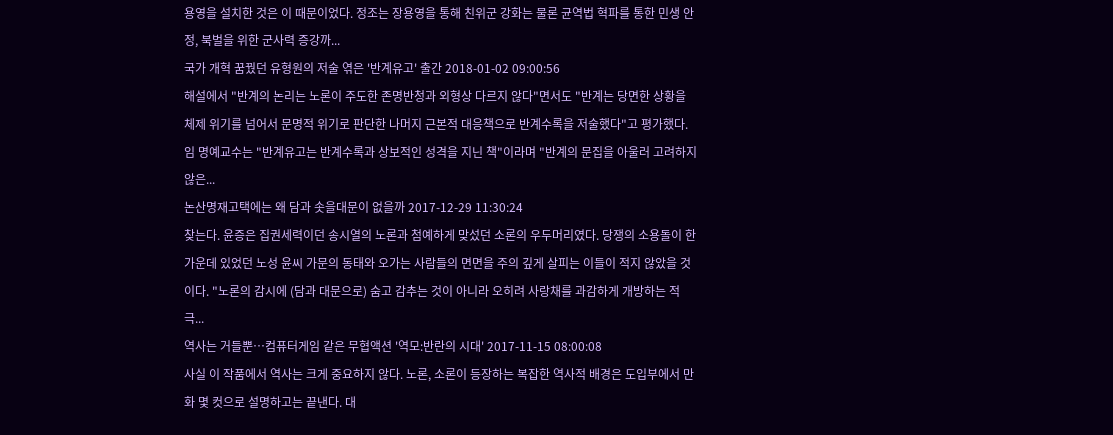용영을 설치한 것은 이 때문이었다. 정조는 장용영을 통해 친위군 강화는 물론 균역법 혁파를 통한 민생 안정, 북벌을 위한 군사력 증강까...
국가 개혁 꿈꿨던 유형원의 저술 엮은 '반계유고' 출간 2018-01-02 09:00:56
해설에서 "반계의 논리는 노론이 주도한 존명반청과 외형상 다르지 않다"면서도 "반계는 당면한 상황을 체제 위기를 넘어서 문명적 위기로 판단한 나머지 근본적 대응책으로 반계수록을 저술했다"고 평가했다. 임 명예교수는 "반계유고는 반계수록과 상보적인 성격을 지닌 책"이라며 "반계의 문집을 아울러 고려하지 않은...
논산명재고택에는 왜 담과 솟을대문이 없을까 2017-12-29 11:30:24
찾는다. 윤증은 집권세력이던 송시열의 노론과 첨예하게 맞섰던 소론의 우두머리였다. 당쟁의 소용돌이 한가운데 있었던 노성 윤씨 가문의 동태와 오가는 사람들의 면면을 주의 깊게 살피는 이들이 적지 않았을 것이다. "노론의 감시에 (담과 대문으로) 숨고 감추는 것이 아니라 오히려 사랑채를 과감하게 개방하는 적극...
역사는 거들뿐…컴퓨터게임 같은 무협액션 '역모:반란의 시대' 2017-11-15 08:00:08
사실 이 작품에서 역사는 크게 중요하지 않다. 노론, 소론이 등장하는 복잡한 역사적 배경은 도입부에서 만화 몇 컷으로 설명하고는 끝낸다. 대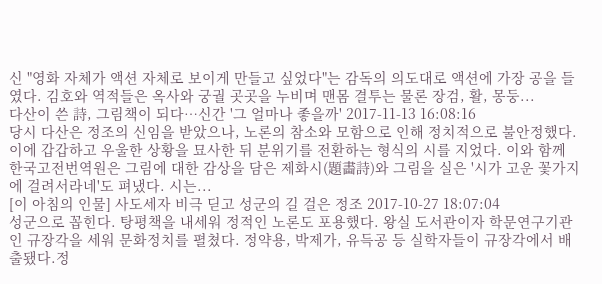신 "영화 자체가 액션 자체로 보이게 만들고 싶었다"는 감독의 의도대로 액션에 가장 공을 들였다. 김호와 역적들은 옥사와 궁궐 곳곳을 누비며 맨몸 결투는 물론 장검, 활, 몽둥...
다산이 쓴 詩, 그림책이 되다…신간 '그 얼마나 좋을까' 2017-11-13 16:08:16
당시 다산은 정조의 신임을 받았으나, 노론의 참소와 모함으로 인해 정치적으로 불안정했다. 이에 갑갑하고 우울한 상황을 묘사한 뒤 분위기를 전환하는 형식의 시를 지었다. 이와 함께 한국고전번역원은 그림에 대한 감상을 담은 제화시(題畵詩)와 그림을 실은 '시가 고운 꽃가지에 걸려서라네'도 펴냈다. 시는...
[이 아침의 인물] 사도세자 비극 딛고 성군의 길 걸은 정조 2017-10-27 18:07:04
성군으로 꼽힌다. 탕평책을 내세워 정적인 노론도 포용했다. 왕실 도서관이자 학문연구기관인 규장각을 세워 문화정치를 펼쳤다. 정약용, 박제가, 유득공 등 실학자들이 규장각에서 배출됐다.정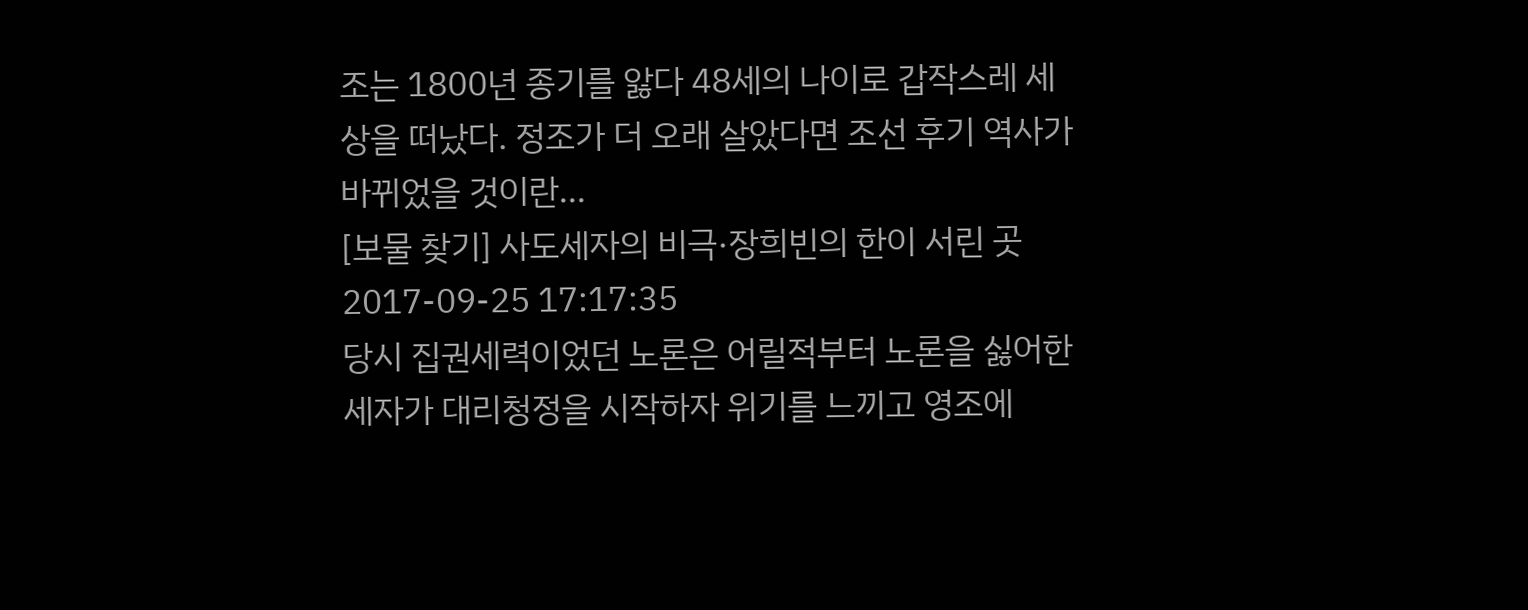조는 1800년 종기를 앓다 48세의 나이로 갑작스레 세상을 떠났다. 정조가 더 오래 살았다면 조선 후기 역사가 바뀌었을 것이란...
[보물 찾기] 사도세자의 비극·장희빈의 한이 서린 곳 2017-09-25 17:17:35
당시 집권세력이었던 노론은 어릴적부터 노론을 싫어한 세자가 대리청정을 시작하자 위기를 느끼고 영조에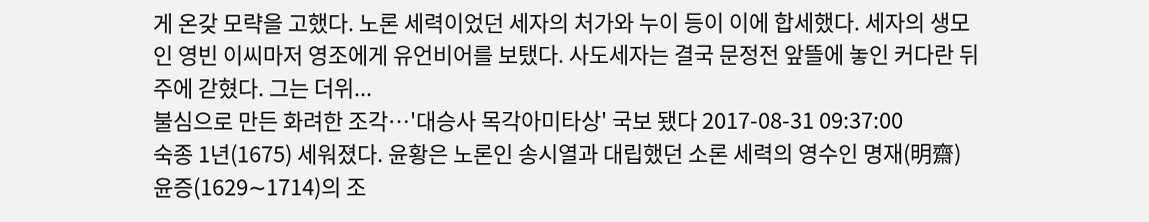게 온갖 모략을 고했다. 노론 세력이었던 세자의 처가와 누이 등이 이에 합세했다. 세자의 생모인 영빈 이씨마저 영조에게 유언비어를 보탰다. 사도세자는 결국 문정전 앞뜰에 놓인 커다란 뒤주에 갇혔다. 그는 더위...
불심으로 만든 화려한 조각…'대승사 목각아미타상' 국보 됐다 2017-08-31 09:37:00
숙종 1년(1675) 세워졌다. 윤황은 노론인 송시열과 대립했던 소론 세력의 영수인 명재(明齋) 윤증(1629∼1714)의 조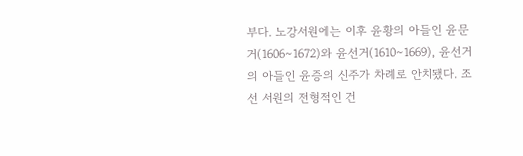부다. 노강서원에는 이후 윤황의 아들인 윤문거(1606∼1672)와 윤선거(1610∼1669), 윤선거의 아들인 윤증의 신주가 차례로 안치됐다. 조선 서원의 전형적인 건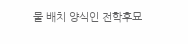물 배치 양식인 전학후묘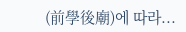(前學後廟)에 따라...